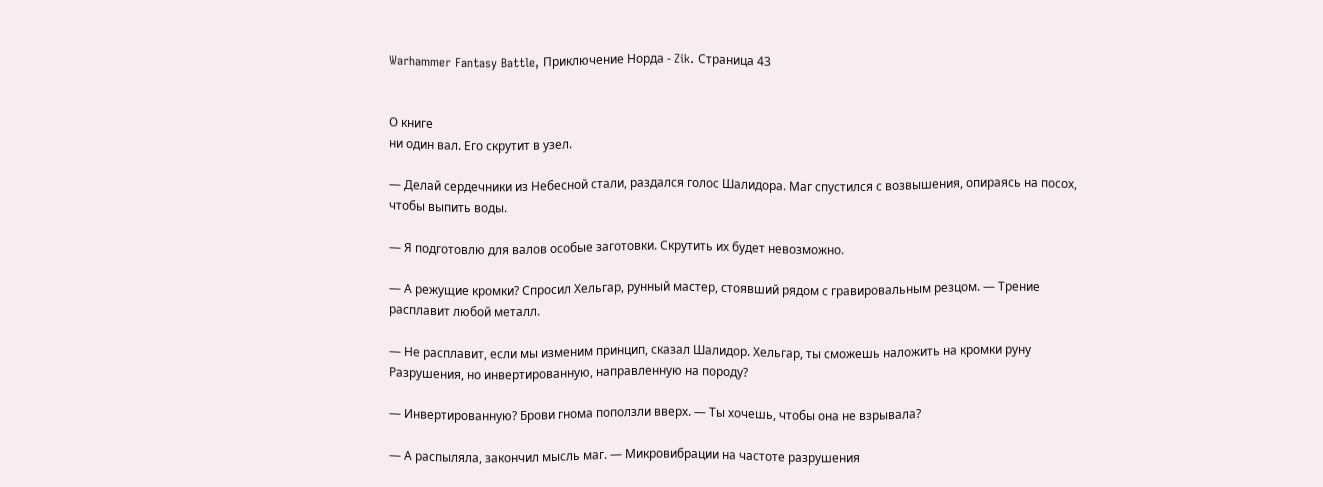Warhammer Fantasy Battle, Приключение Норда - Zik. Страница 43


О книге
ни один вал. Его скрутит в узел.

— Делай сердечники из Небесной стали, раздался голос Шалидора. Маг спустился с возвышения, опираясь на посох, чтобы выпить воды.

— Я подготовлю для валов особые заготовки. Скрутить их будет невозможно.

— А режущие кромки? Спросил Хельгар, рунный мастер, стоявший рядом с гравировальным резцом. — Трение расплавит любой металл.

— Не расплавит, если мы изменим принцип, сказал Шалидор. Хельгар, ты сможешь наложить на кромки руну Разрушения, но инвертированную, направленную на породу?

— Инвертированную? Брови гнома поползли вверх. — Ты хочешь, чтобы она не взрывала?

— А распыляла, закончил мысль маг. — Микровибрации на частоте разрушения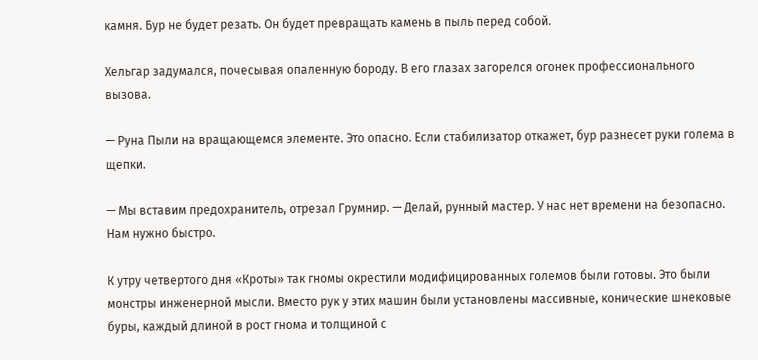камня. Бур не будет резать. Он будет превращать камень в пыль перед собой.

Хельгар задумался, почесывая опаленную бороду. В его глазах загорелся огонек профессионального вызова.

— Руна Пыли на вращающемся элементе. Это опасно. Если стабилизатор откажет, бур разнесет руки голема в щепки.

— Мы вставим предохранитель, отрезал Грумнир. — Делай, рунный мастер. У нас нет времени на безопасно. Нам нужно быстро.

К утру четвертого дня «Кроты» так гномы окрестили модифицированных големов были готовы. Это были монстры инженерной мысли. Вместо рук у этих машин были установлены массивные, конические шнековые буры, каждый длиной в рост гнома и толщиной с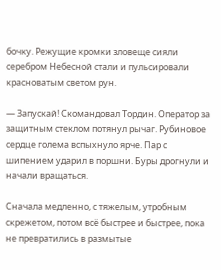бочку. Режущие кромки зловеще сияли серебром Небесной стали и пульсировали красноватым светом рун.

— Запускай! Скомандовал Тордин. Оператор за защитным стеклом потянул рычаг. Рубиновое сердце голема вспыхнуло ярче. Пар с шипением ударил в поршни. Буры дрогнули и начали вращаться.

Сначала медленно, с тяжелым, утробным скрежетом, потом всё быстрее и быстрее, пока не превратились в размытые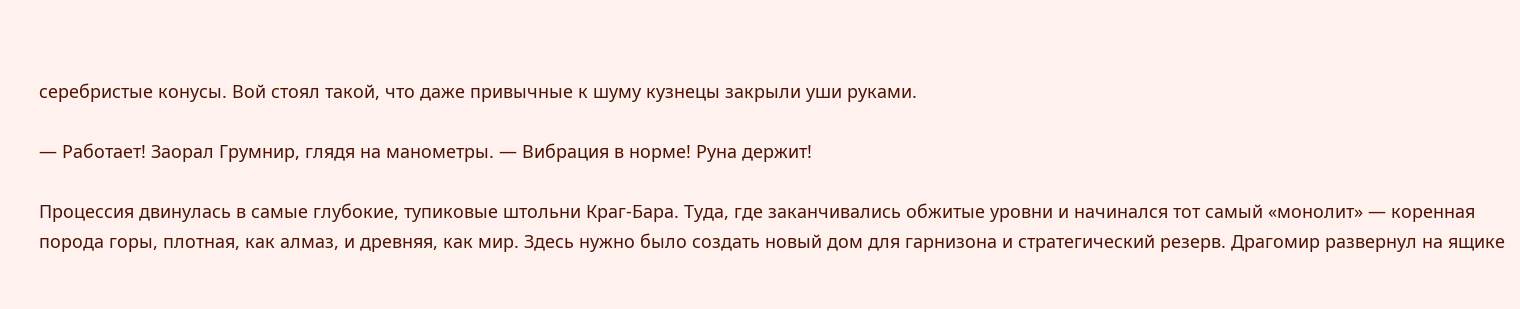серебристые конусы. Вой стоял такой, что даже привычные к шуму кузнецы закрыли уши руками.

— Работает! Заорал Грумнир, глядя на манометры. — Вибрация в норме! Руна держит!

Процессия двинулась в самые глубокие, тупиковые штольни Краг-Бара. Туда, где заканчивались обжитые уровни и начинался тот самый «монолит» — коренная порода горы, плотная, как алмаз, и древняя, как мир. Здесь нужно было создать новый дом для гарнизона и стратегический резерв. Драгомир развернул на ящике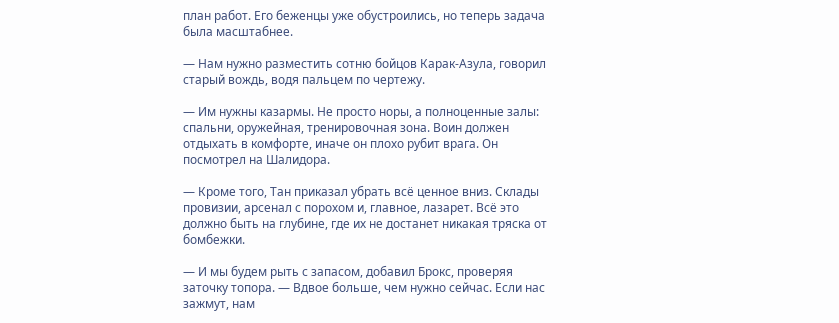план работ. Его беженцы уже обустроились, но теперь задача была масштабнее.

— Нам нужно разместить сотню бойцов Карак-Азула, говорил старый вождь, водя пальцем по чертежу.

— Им нужны казармы. Не просто норы, а полноценные залы: спальни, оружейная, тренировочная зона. Воин должен отдыхать в комфорте, иначе он плохо рубит врага. Он посмотрел на Шалидора.

— Кроме того, Тан приказал убрать всё ценное вниз. Склады провизии, арсенал с порохом и, главное, лазарет. Всё это должно быть на глубине, где их не достанет никакая тряска от бомбежки.

— И мы будем рыть с запасом, добавил Брокс, проверяя заточку топора. — Вдвое больше, чем нужно сейчас. Если нас зажмут, нам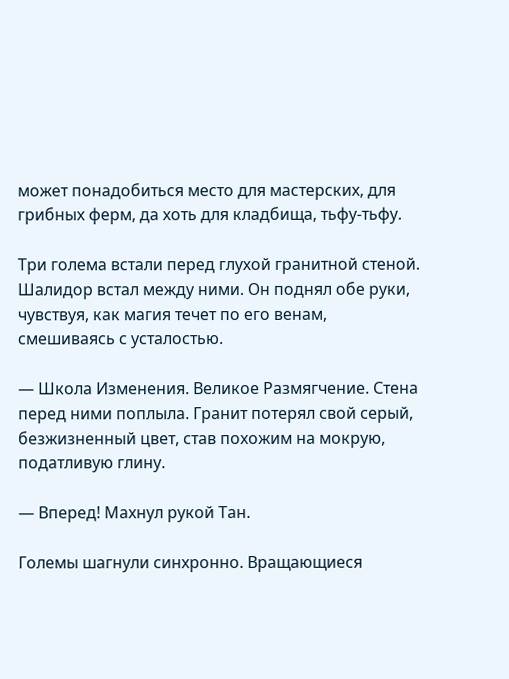может понадобиться место для мастерских, для грибных ферм, да хоть для кладбища, тьфу-тьфу.

Три голема встали перед глухой гранитной стеной. Шалидор встал между ними. Он поднял обе руки, чувствуя, как магия течет по его венам, смешиваясь с усталостью.

— Школа Изменения. Великое Размягчение. Стена перед ними поплыла. Гранит потерял свой серый, безжизненный цвет, став похожим на мокрую, податливую глину.

— Вперед! Махнул рукой Тан.

Големы шагнули синхронно. Вращающиеся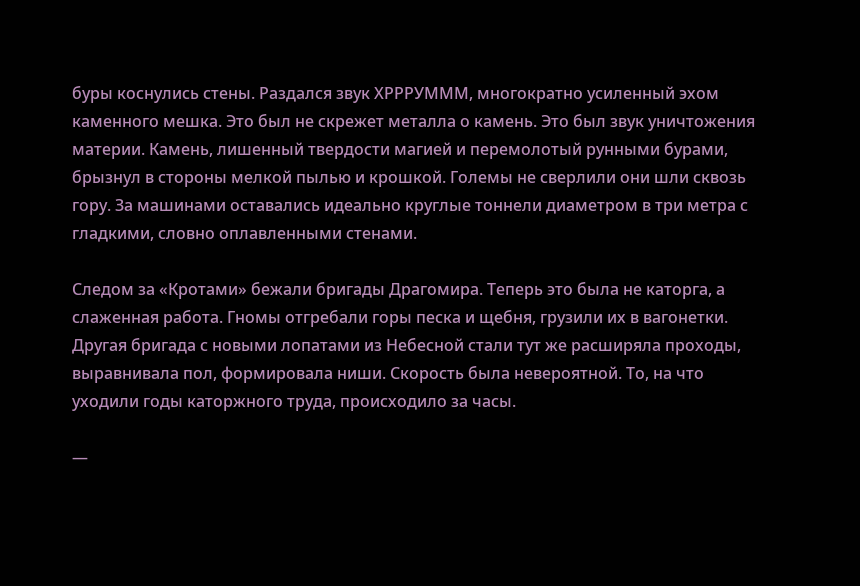буры коснулись стены. Раздался звук ХРРРУМММ, многократно усиленный эхом каменного мешка. Это был не скрежет металла о камень. Это был звук уничтожения материи. Камень, лишенный твердости магией и перемолотый рунными бурами, брызнул в стороны мелкой пылью и крошкой. Големы не сверлили они шли сквозь гору. За машинами оставались идеально круглые тоннели диаметром в три метра с гладкими, словно оплавленными стенами.

Следом за «Кротами» бежали бригады Драгомира. Теперь это была не каторга, а слаженная работа. Гномы отгребали горы песка и щебня, грузили их в вагонетки. Другая бригада с новыми лопатами из Небесной стали тут же расширяла проходы, выравнивала пол, формировала ниши. Скорость была невероятной. То, на что уходили годы каторжного труда, происходило за часы.

—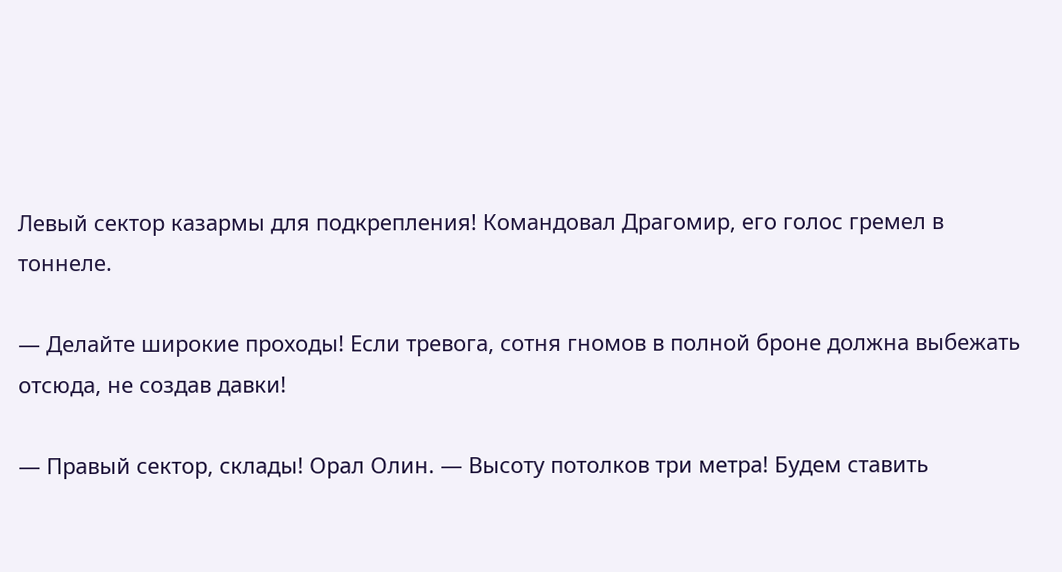Левый сектор казармы для подкрепления! Командовал Драгомир, его голос гремел в тоннеле.

— Делайте широкие проходы! Если тревога, сотня гномов в полной броне должна выбежать отсюда, не создав давки!

— Правый сектор, склады! Орал Олин. — Высоту потолков три метра! Будем ставить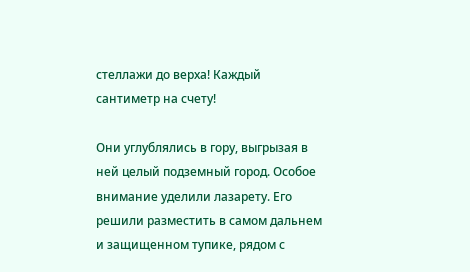стеллажи до верха! Каждый сантиметр на счету!

Они углублялись в гору, выгрызая в ней целый подземный город. Особое внимание уделили лазарету. Его решили разместить в самом дальнем и защищенном тупике, рядом с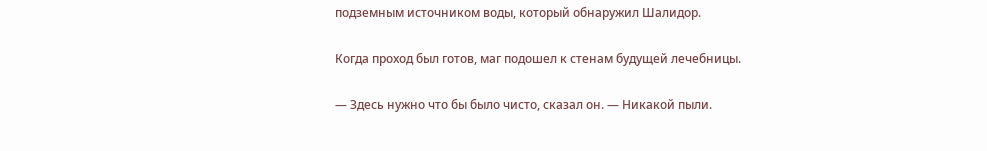подземным источником воды, который обнаружил Шалидор.

Когда проход был готов, маг подошел к стенам будущей лечебницы.

— Здесь нужно что бы было чисто, сказал он. — Никакой пыли.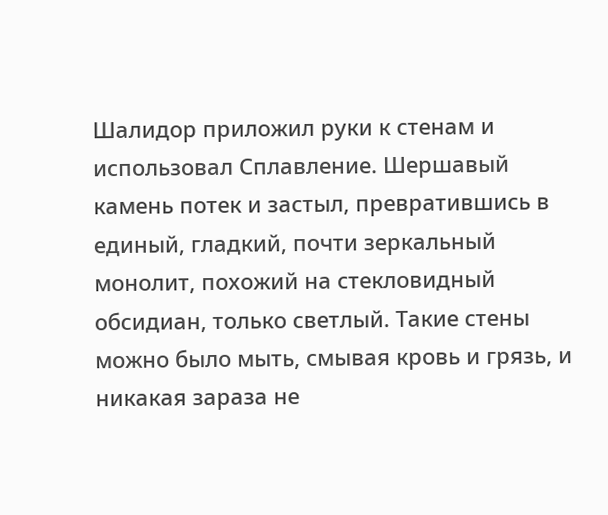Шалидор приложил руки к стенам и использовал Сплавление. Шершавый камень потек и застыл, превратившись в единый, гладкий, почти зеркальный монолит, похожий на стекловидный обсидиан, только светлый. Такие стены можно было мыть, смывая кровь и грязь, и никакая зараза не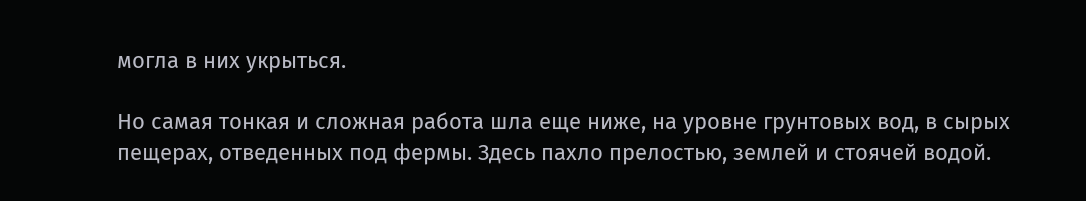могла в них укрыться.

Но самая тонкая и сложная работа шла еще ниже, на уровне грунтовых вод, в сырых пещерах, отведенных под фермы. Здесь пахло прелостью, землей и стоячей водой.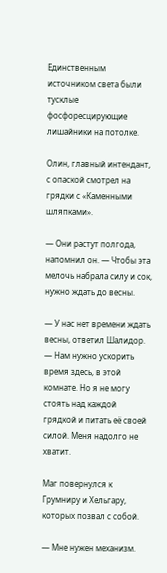Единственным источником света были тусклые фосфоресцирующие лишайники на потолке.

Олин, главный интендант, с опаской смотрел на грядки с «Каменными шляпками».

— Они растут полгода, напомнил он. — Чтобы эта мелочь набрала силу и сок, нужно ждать до весны.

— У нас нет времени ждать весны, ответил Шалидор. — Нам нужно ускорить время здесь, в этой комнате. Но я не могу стоять над каждой грядкой и питать её своей силой. Меня надолго не хватит.

Маг повернулся к Грумниру и Хельгару, которых позвал с собой.

— Мне нужен механизм.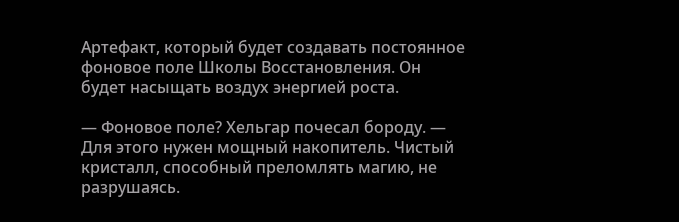Артефакт, который будет создавать постоянное фоновое поле Школы Восстановления. Он будет насыщать воздух энергией роста.

— Фоновое поле? Хельгар почесал бороду. — Для этого нужен мощный накопитель. Чистый кристалл, способный преломлять магию, не разрушаясь.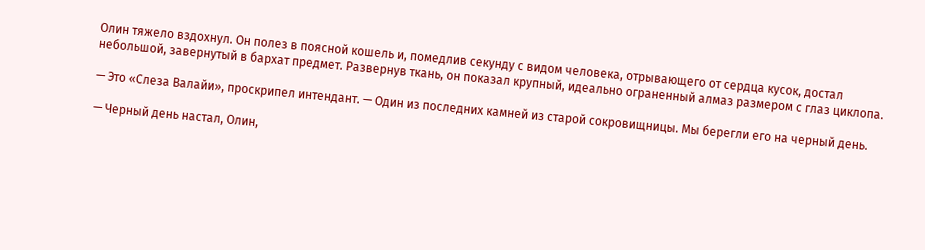Олин тяжело вздохнул. Он полез в поясной кошель и, помедлив секунду с видом человека, отрывающего от сердца кусок, достал небольшой, завернутый в бархат предмет. Развернув ткань, он показал крупный, идеально ограненный алмаз размером с глаз циклопа.

— Это «Слеза Валайи», проскрипел интендант. — Один из последних камней из старой сокровищницы. Мы берегли его на черный день.

— Черный день настал, Олин,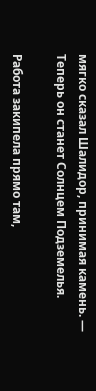мягко сказал Шалидор, принимая камень. — Теперь он станет Солнцем Подземелья.

Работа закипела прямо там,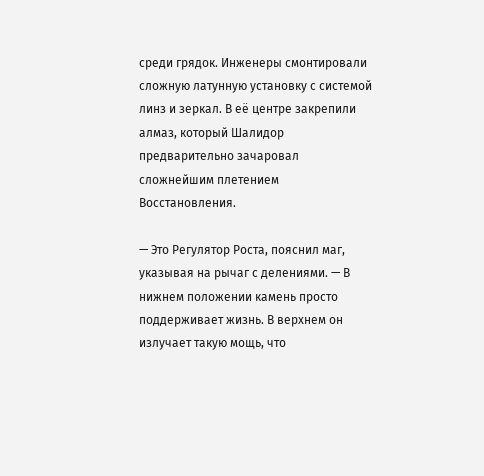среди грядок. Инженеры смонтировали сложную латунную установку с системой линз и зеркал. В её центре закрепили алмаз, который Шалидор предварительно зачаровал сложнейшим плетением Восстановления.

— Это Регулятор Роста, пояснил маг, указывая на рычаг с делениями. — В нижнем положении камень просто поддерживает жизнь. В верхнем он излучает такую мощь, что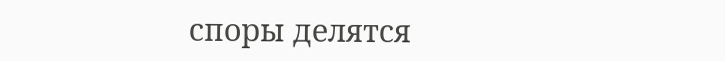споры делятся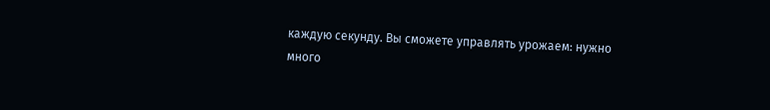каждую секунду. Вы сможете управлять урожаем: нужно много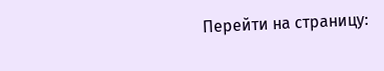Перейти на страницу: